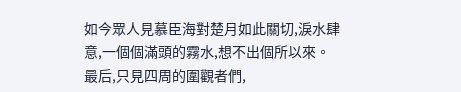如今眾人見慕臣海對楚月如此關切,淚水肆意,一個個滿頭的霧水,想不出個所以來。
最后,只見四周的圍觀者們,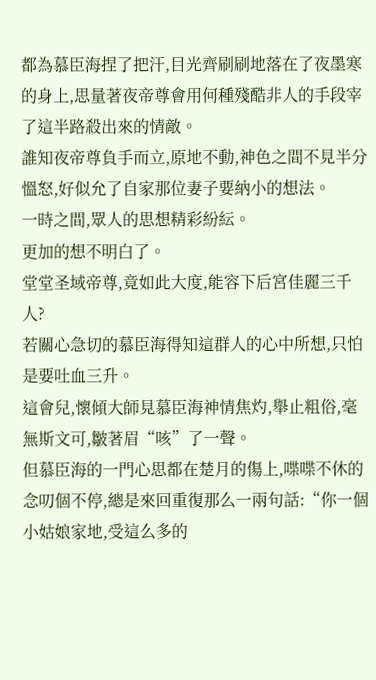都為慕臣海捏了把汗,目光齊刷刷地落在了夜墨寒的身上,思量著夜帝尊會用何種殘酷非人的手段宰了這半路殺出來的情敵。
誰知夜帝尊負手而立,原地不動,神色之間不見半分慍怒,好似允了自家那位妻子要納小的想法。
一時之間,眾人的思想精彩紛紜。
更加的想不明白了。
堂堂圣域帝尊,竟如此大度,能容下后宮佳麗三千人?
若關心急切的慕臣海得知這群人的心中所想,只怕是要吐血三升。
這會兒,懷傾大師見慕臣海神情焦灼,舉止粗俗,毫無斯文可,皺著眉“咳”了一聲。
但慕臣海的一門心思都在楚月的傷上,喋喋不休的念叨個不停,總是來回重復那么一兩句話:“你一個小姑娘家地,受這么多的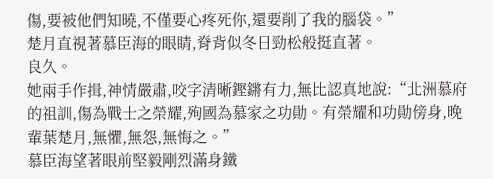傷,要被他們知曉,不僅要心疼死你,還要削了我的腦袋。”
楚月直視著慕臣海的眼睛,脊背似冬日勁松般挺直著。
良久。
她兩手作揖,神情嚴肅,咬字清晰鏗鏘有力,無比認真地說:“北洲慕府的祖訓,傷為戰士之榮耀,殉國為慕家之功勛。有榮耀和功勛傍身,晚輩葉楚月,無懼,無怨,無悔之。”
慕臣海望著眼前堅毅剛烈滿身鐵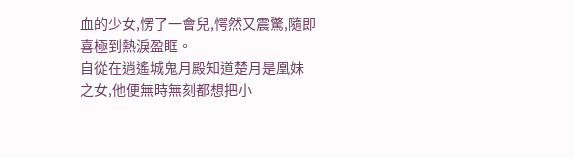血的少女,愣了一會兒,愕然又震驚,隨即喜極到熱淚盈眶。
自從在逍遙城鬼月殿知道楚月是凰妹之女,他便無時無刻都想把小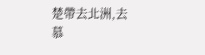楚帶去北洲,去慕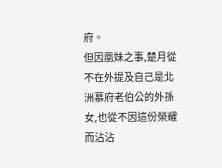府。
但因凰妹之事,楚月從不在外提及自己是北洲慕府老伯公的外孫女,也從不因這份榮耀而沾沾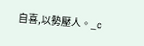自喜,以勢壓人。_c